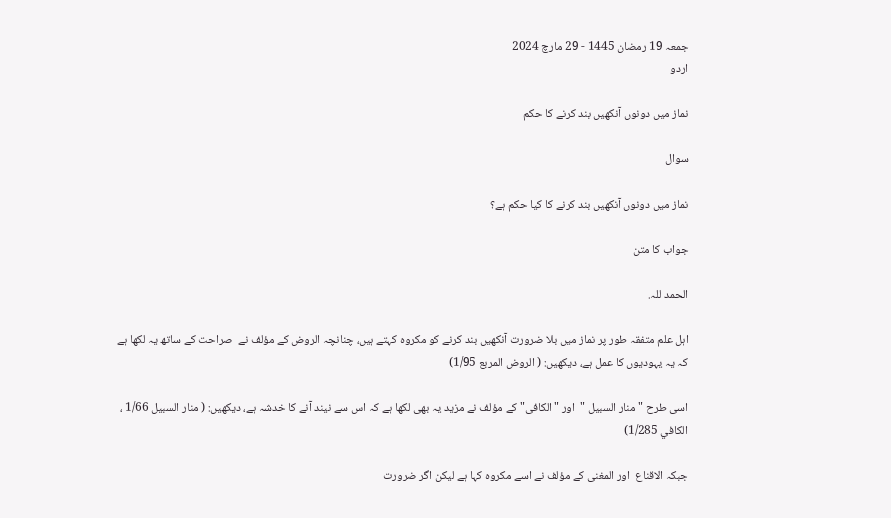جمعہ 19 رمضان 1445 - 29 مارچ 2024
اردو

نماز میں دونوں آنکھیں بند کرنے کا حکم

سوال

نماز میں دونوں آنکھیں بند کرنے کا کیا حکم ہے؟

جواب کا متن

الحمد للہ.

اہل علم متفقہ طور پر نماز میں بلا ضرورت آنکھیں بند کرنے کو مکروہ کہتے ہیں، چنانچہ الروض کے مؤلف نے  صراحت کے ساتھ یہ لکھا ہے کہ یہ یہودیوں کا عمل ہے، دیکھیں: ( الروض المربع 1/95)

اسی طرح "منار السبیل "  اور "الکافی" کے مؤلف نے مزید یہ بھی لکھا ہے کہ اس سے نیند آنے کا خدشہ ہے، دیکھیں: ( منار السبيل 1/66 ، الكافي 1/285)

جبکہ الاقناع  اور المغنی کے مؤلف نے اسے مکروہ کہا ہے لیکن اگر ضرورت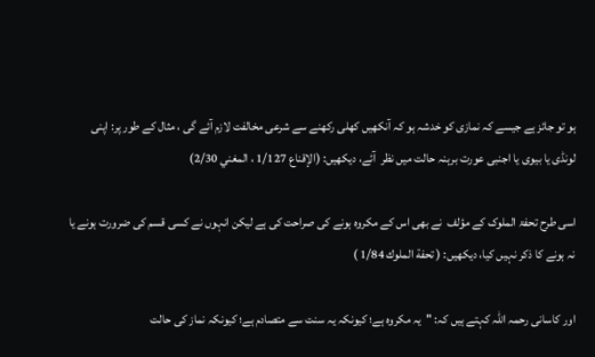ہو تو جائز ہے جیسے کہ نمازی کو خدشہ ہو کہ آنکھیں کھلی رکھنے سے شرعی مخالفت لازم آئے گی ، مثال کے طور پر: اپنی لونڈی یا بیوی یا اجنبی عورت برہنہ حالت میں نظر  آئے، دیکھیں: (الإقناع 1/127 ، المغني 2/30)

اسی طرح تحفۃ الملوک کے مؤلف  نے بھی اس کے مکروہ ہونے کی صراحت کی ہے لیکن انہوں نے کسی قسم کی ضرورت ہونے یا نہ ہونے کا ذکر نہیں کیا، دیکھیں: ( تحفة الملوك 1/84 )

اور کاسانی رحمہ اللہ کہتے ہیں کہ: "یہ مکروہ ہے؛ کیونکہ یہ سنت سے متصادم ہے؛ کیونکہ نماز کی حالت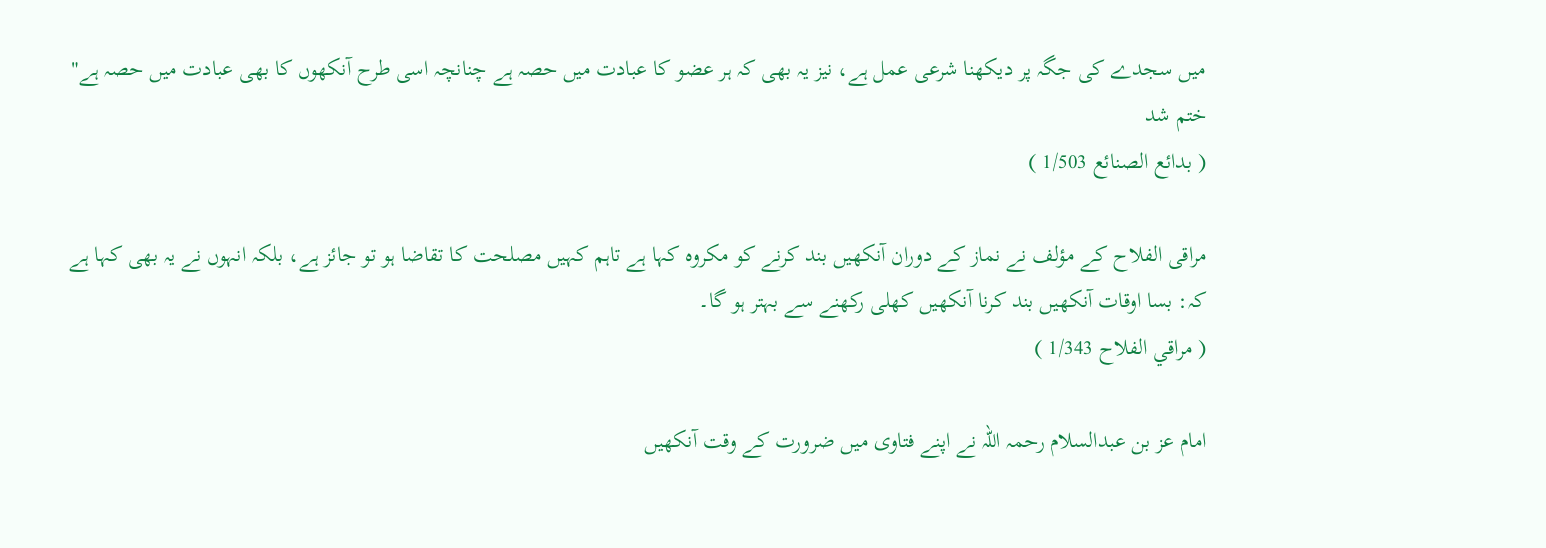میں سجدے کی جگہ پر دیکھنا شرعی عمل ہے، نیز یہ بھی کہ ہر عضو کا عبادت میں حصہ ہے چنانچہ اسی طرح آنکھوں کا بھی عبادت میں حصہ ہے" ختم شد
( بدائع الصنائع 1/503 )

مراقی الفلاح کے مؤلف نے نماز کے دوران آنکھیں بند کرنے کو مکروہ کہا ہے تاہم کہیں مصلحت کا تقاضا ہو تو جائز ہے، بلکہ انہوں نے یہ بھی کہا ہے کہ: بسا اوقات آنکھیں بند کرنا آنکھیں کھلی رکھنے سے بہتر ہو گا۔
( مراقي الفلاح 1/343 )

امام عز بن عبدالسلام رحمہ اللہ نے اپنے فتاوی میں ضرورت کے وقت آنکھیں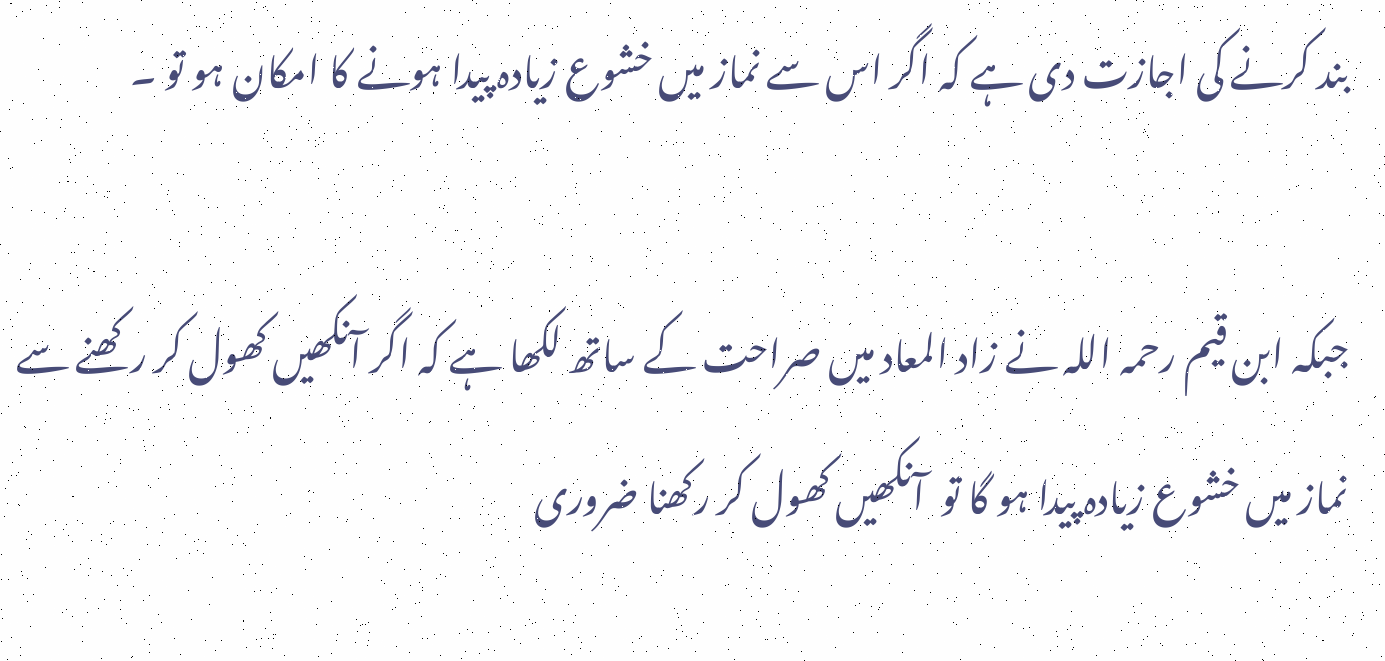بند کرنے کی اجازت دی ہے کہ اگر اس سے نماز میں خشوع زیادہ پیدا ہونے کا امکان ہو تو ۔

جبکہ ابن قیم رحمہ اللہ نے زاد المعاد میں صراحت کے ساتھ لکھا ہے کہ اگر آنکھیں کھول کر رکھنے سے نماز میں خشوع زیادہ پیدا ہو گا تو  آنکھیں کھول کر رکھنا ضروری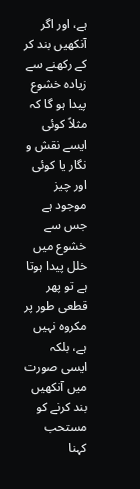ہے، اور اگر آنکھیں بند کر کے رکھنے سے زیادہ خشوع پیدا ہو گا کہ مثلاً کوئی ایسے نقش و نگار یا کوئی اور چیز موجود ہے جس سے خشوع میں خلل پیدا ہوتا ہے تو پھر قطعی طور پر مکروہ نہیں ہے، بلکہ ایسی صورت میں آنکھیں بند کرنے کو مستحب کہنا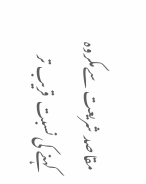مقاصد شریعت سےمکروہ کہنے کی نسبت  قریب تر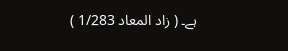ہے۔ ( زاد المعاد 1/283 )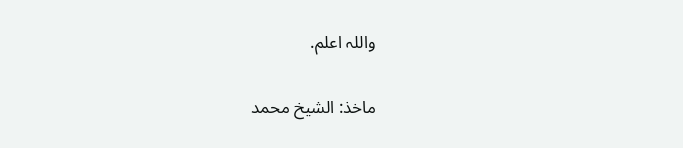واللہ اعلم.

ماخذ: الشیخ محمد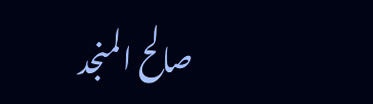صالح المنجد